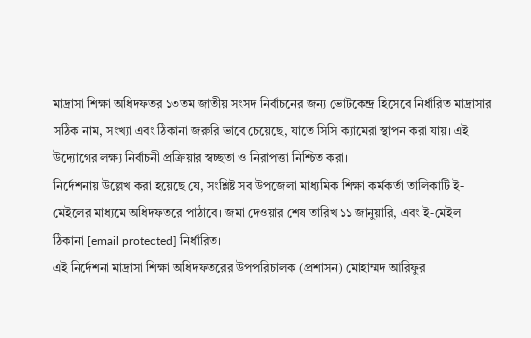মাদ্রাসা শিক্ষা অধিদফতর ১৩তম জাতীয় সংসদ নির্বাচনের জন্য ভোটকেন্দ্র হিসেবে নির্ধারিত মাদ্রাসার সঠিক নাম, সংখ্যা এবং ঠিকানা জরুরি ভাবে চেয়েছে, যাতে সিসি ক্যামেরা স্থাপন করা যায়। এই উদ্যোগের লক্ষ্য নির্বাচনী প্রক্রিয়ার স্বচ্ছতা ও নিরাপত্তা নিশ্চিত করা।
নির্দেশনায় উল্লেখ করা হয়েছে যে, সংশ্লিষ্ট সব উপজেলা মাধ্যমিক শিক্ষা কর্মকর্তা তালিকাটি ই-মেইলের মাধ্যমে অধিদফতরে পাঠাবে। জমা দেওয়ার শেষ তারিখ ১১ জানুয়ারি, এবং ই-মেইল ঠিকানা [email protected] নির্ধারিত।
এই নির্দেশনা মাদ্রাসা শিক্ষা অধিদফতরের উপপরিচালক (প্রশাসন) মোহাম্মদ আরিফুর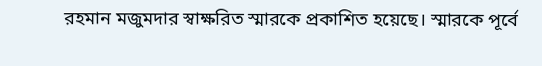রহমান মজুমদার স্বাক্ষরিত স্মারকে প্রকাশিত হয়েছে। স্মারকে পূর্বে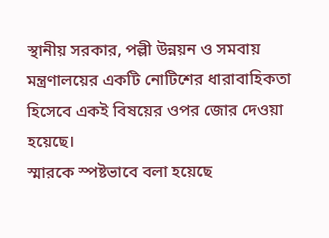স্থানীয় সরকার, পল্লী উন্নয়ন ও সমবায় মন্ত্রণালয়ের একটি নোটিশের ধারাবাহিকতা হিসেবে একই বিষয়ের ওপর জোর দেওয়া হয়েছে।
স্মারকে স্পষ্টভাবে বলা হয়েছে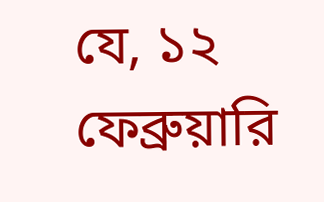যে, ১২ ফেব্রুয়ারি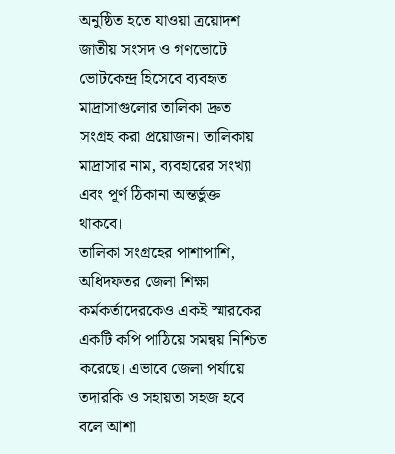অনুষ্ঠিত হতে যাওয়া ত্রয়োদশ জাতীয় সংসদ ও গণভোটে ভোটকেন্দ্র হিসেবে ব্যবহৃত মাদ্রাসাগুলোর তালিকা দ্রুত সংগ্রহ করা প্রয়োজন। তালিকায় মাদ্রাসার নাম, ব্যবহারের সংখ্যা এবং পূর্ণ ঠিকানা অন্তর্ভুক্ত থাকবে।
তালিকা সংগ্রহের পাশাপাশি, অধিদফতর জেলা শিক্ষা কর্মকর্তাদেরকেও একই স্মারকের একটি কপি পাঠিয়ে সমন্বয় নিশ্চিত করেছে। এভাবে জেলা পর্যায়ে তদারকি ও সহায়তা সহজ হবে বলে আশা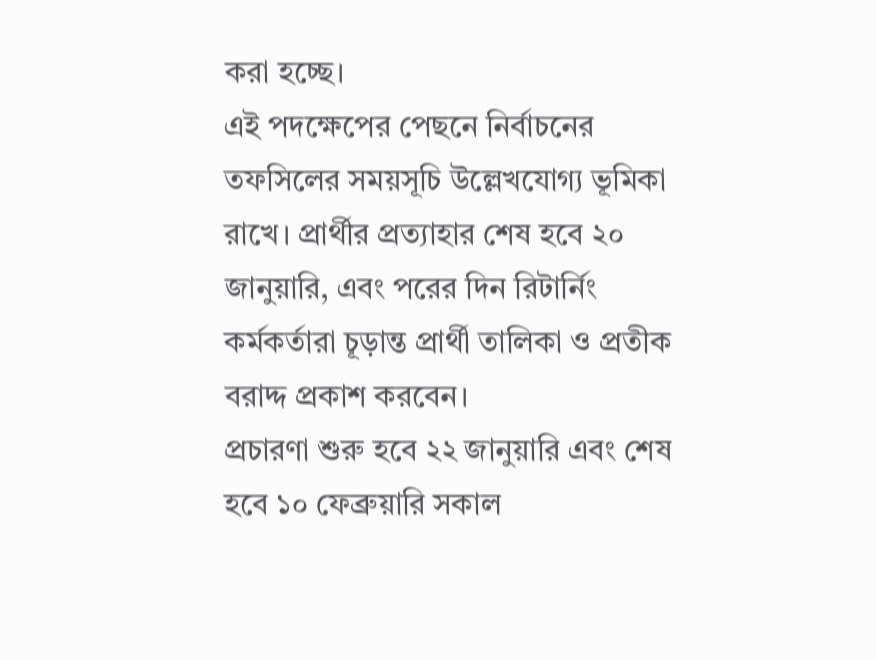করা হচ্ছে।
এই পদক্ষেপের পেছনে নির্বাচনের তফসিলের সময়সূচি উল্লেখযোগ্য ভূমিকা রাখে। প্রার্থীর প্রত্যাহার শেষ হবে ২০ জানুয়ারি, এবং পরের দিন রিটার্নিং কর্মকর্তারা চূড়ান্ত প্রার্থী তালিকা ও প্রতীক বরাদ্দ প্রকাশ করবেন।
প্রচারণা শুরু হবে ২২ জানুয়ারি এবং শেষ হবে ১০ ফেব্রুয়ারি সকাল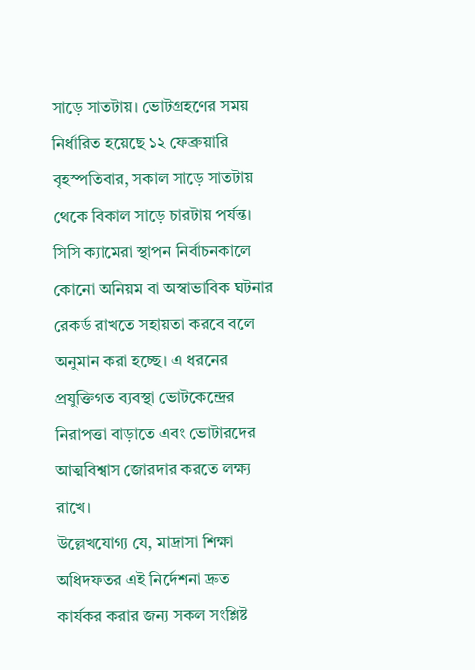সাড়ে সাতটায়। ভোটগ্রহণের সময় নির্ধারিত হয়েছে ১২ ফেব্রুয়ারি বৃহস্পতিবার, সকাল সাড়ে সাতটায় থেকে বিকাল সাড়ে চারটায় পর্যন্ত।
সিসি ক্যামেরা স্থাপন নির্বাচনকালে কোনো অনিয়ম বা অস্বাভাবিক ঘটনার রেকর্ড রাখতে সহায়তা করবে বলে অনুমান করা হচ্ছে। এ ধরনের প্রযুক্তিগত ব্যবস্থা ভোটকেন্দ্রের নিরাপত্তা বাড়াতে এবং ভোটারদের আত্মবিশ্বাস জোরদার করতে লক্ষ্য রাখে।
উল্লেখযোগ্য যে, মাদ্রাসা শিক্ষা অধিদফতর এই নির্দেশনা দ্রুত কার্যকর করার জন্য সকল সংশ্লিষ্ট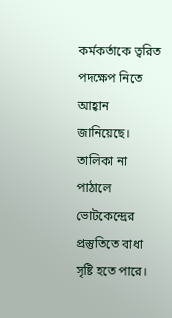কর্মকর্তাকে ত্বরিত পদক্ষেপ নিতে আহ্বান জানিয়েছে। তালিকা না পাঠালে ভোটকেন্দ্রের প্রস্তুতিতে বাধা সৃষ্টি হতে পারে।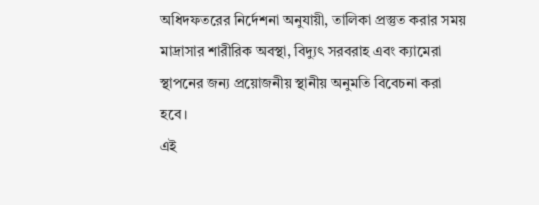অধিদফতরের নির্দেশনা অনুযায়ী, তালিকা প্রস্তুত করার সময় মাদ্রাসার শারীরিক অবস্থা, বিদ্যুৎ সরবরাহ এবং ক্যামেরা স্থাপনের জন্য প্রয়োজনীয় স্থানীয় অনুমতি বিবেচনা করা হবে।
এই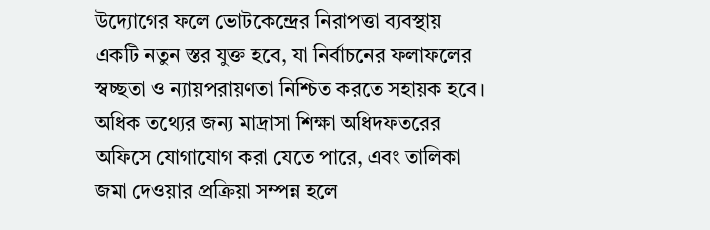উদ্যোগের ফলে ভোটকেন্দ্রের নিরাপত্তা ব্যবস্থায় একটি নতুন স্তর যুক্ত হবে, যা নির্বাচনের ফলাফলের স্বচ্ছতা ও ন্যায়পরায়ণতা নিশ্চিত করতে সহায়ক হবে।
অধিক তথ্যের জন্য মাদ্রাসা শিক্ষা অধিদফতরের অফিসে যোগাযোগ করা যেতে পারে, এবং তালিকা জমা দেওয়ার প্রক্রিয়া সম্পন্ন হলে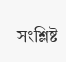সংশ্লিষ্ট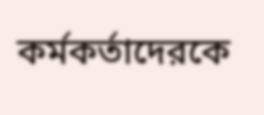কর্মকর্তাদেরকে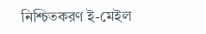নিশ্চিতকরণ ই-মেইল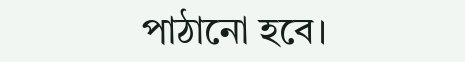পাঠানো হবে।